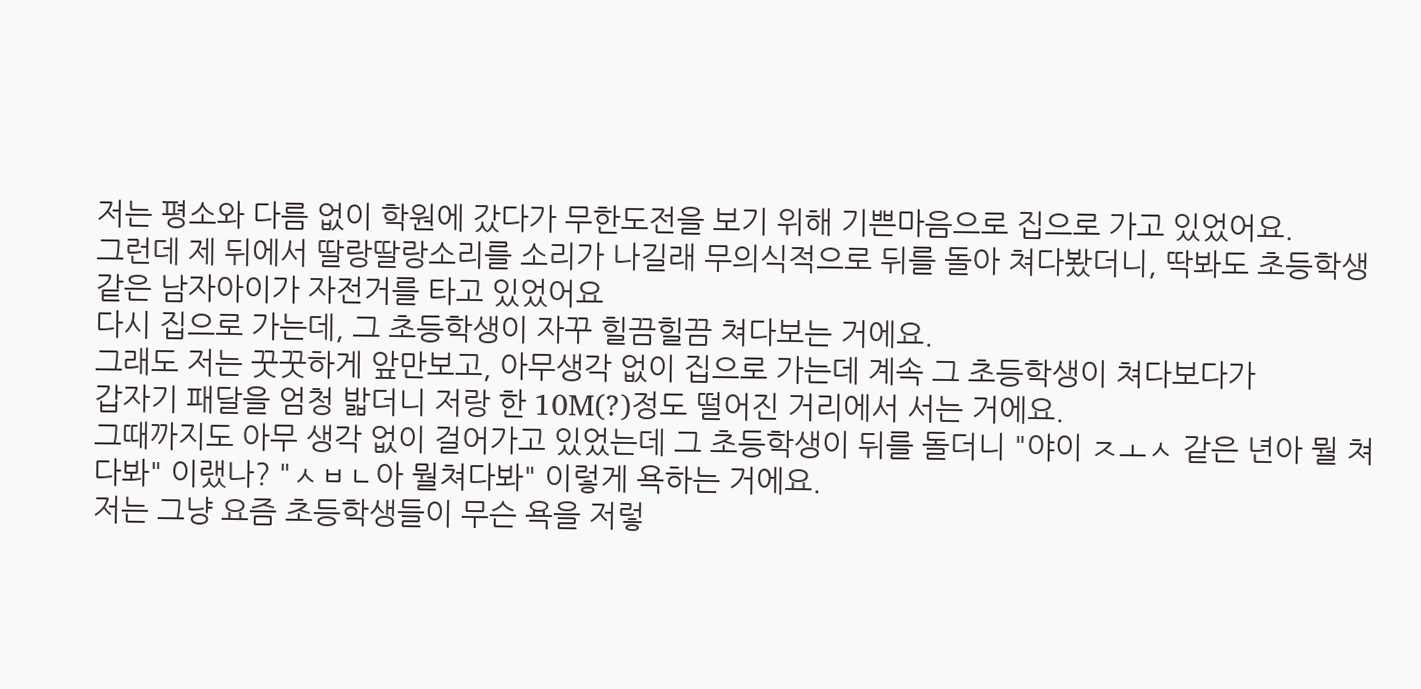저는 평소와 다름 없이 학원에 갔다가 무한도전을 보기 위해 기쁜마음으로 집으로 가고 있었어요.
그런데 제 뒤에서 딸랑딸랑소리를 소리가 나길래 무의식적으로 뒤를 돌아 쳐다봤더니, 딱봐도 초등학생 같은 남자아이가 자전거를 타고 있었어요
다시 집으로 가는데, 그 초등학생이 자꾸 힐끔힐끔 쳐다보는 거에요.
그래도 저는 꿋꿋하게 앞만보고, 아무생각 없이 집으로 가는데 계속 그 초등학생이 쳐다보다가
갑자기 패달을 엄청 밟더니 저랑 한 10M(?)정도 떨어진 거리에서 서는 거에요.
그때까지도 아무 생각 없이 걸어가고 있었는데 그 초등학생이 뒤를 돌더니 "야이 ㅈㅗㅅ 같은 년아 뭘 쳐다봐" 이랬나? "ㅅㅂㄴ아 뭘쳐다봐" 이렇게 욕하는 거에요.
저는 그냥 요즘 초등학생들이 무슨 욕을 저렇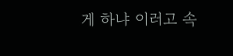게 하냐 이러고 속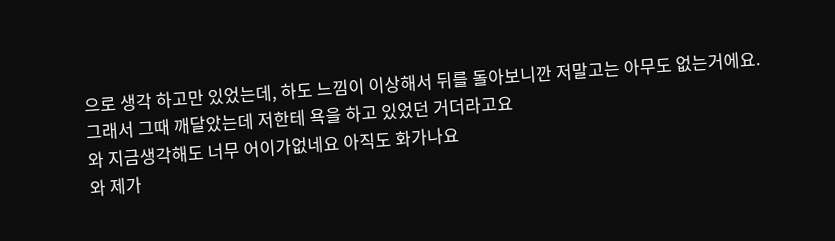으로 생각 하고만 있었는데, 하도 느낌이 이상해서 뒤를 돌아보니깐 저말고는 아무도 없는거에요.
그래서 그때 깨달았는데 저한테 욕을 하고 있었던 거더라고요
와 지금생각해도 너무 어이가없네요 아직도 화가나요
와 제가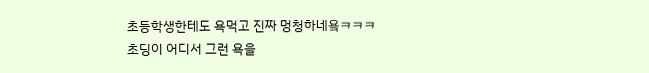초등학생한테도 욕먹고 진짜 멍청하네욬ㅋㅋㅋ
초딩이 어디서 그런 욕을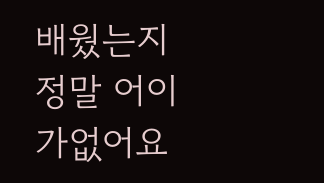배웠는지 정말 어이가없어요